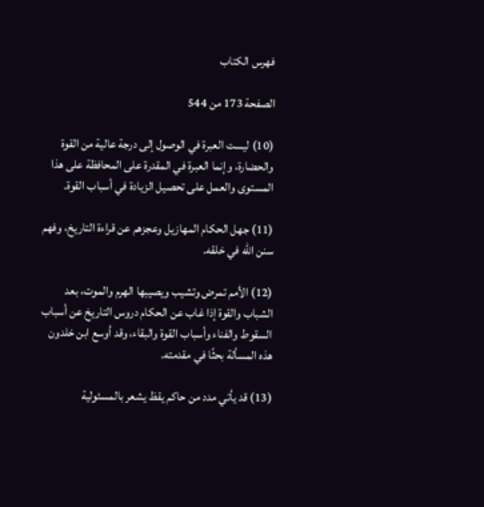فهرس الكتاب

الصفحة 173 من 544

(10) ليست العبرة في الوصول إلى درجة عالية من القوة والحضارة، وإنما العبرة في المقدرة على المحافظة على هذا المستوى والعمل على تحصيل الزيادة في أسباب القوة.

(11) جهل الحكام المهازيل وعجزهم عن قراءة التاريخ، وفهم سنن الله في خلقه.

(12) الأمم تمرض وتشيب ويصيبها الهرم والموت، بعد الشباب والقوة إذا غاب عن الحكام دروس التاريخ عن أسباب السقوط والفناء وأسباب القوة والبقاء، وقد أوسع ابن خلدون هذه المسألة بحثًا في مقدمته.

(13) قد يأتي مدد من حاكم يقظ يشعر بالمسئولية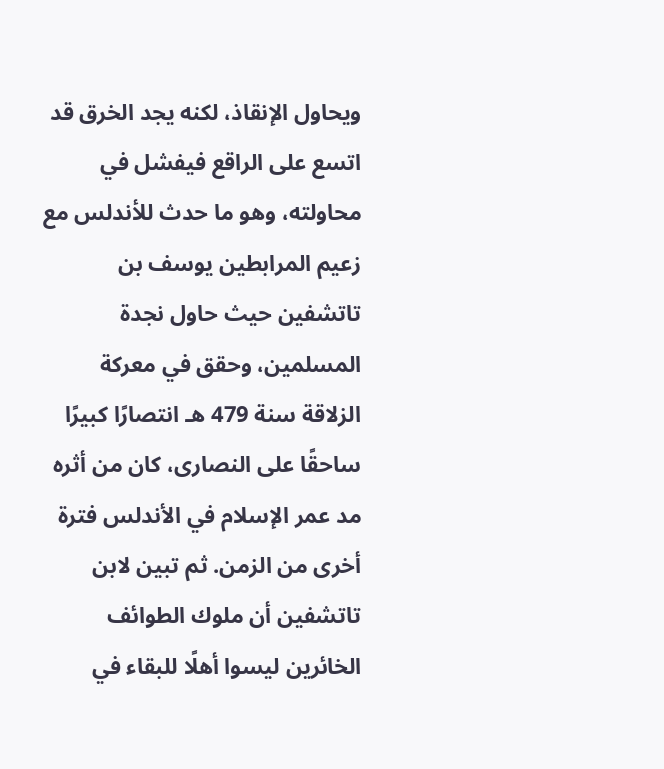ويحاول الإنقاذ، لكنه يجد الخرق قد اتسع على الراقع فيفشل في محاولته، وهو ما حدث للأندلس مع زعيم المرابطين يوسف بن تاتشفين حيث حاول نجدة المسلمين، وحقق في معركة الزلاقة سنة 479 هـ انتصارًا كبيرًا ساحقًا على النصارى، كان من أثره مد عمر الإسلام في الأندلس فترة أخرى من الزمن. ثم تبين لابن تاتشفين أن ملوك الطوائف الخائرين ليسوا أهلًا للبقاء في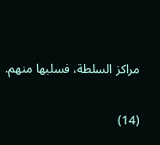مراكز السلطة، فسلبها منهم.

(14)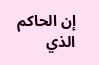إن الحاكم الذي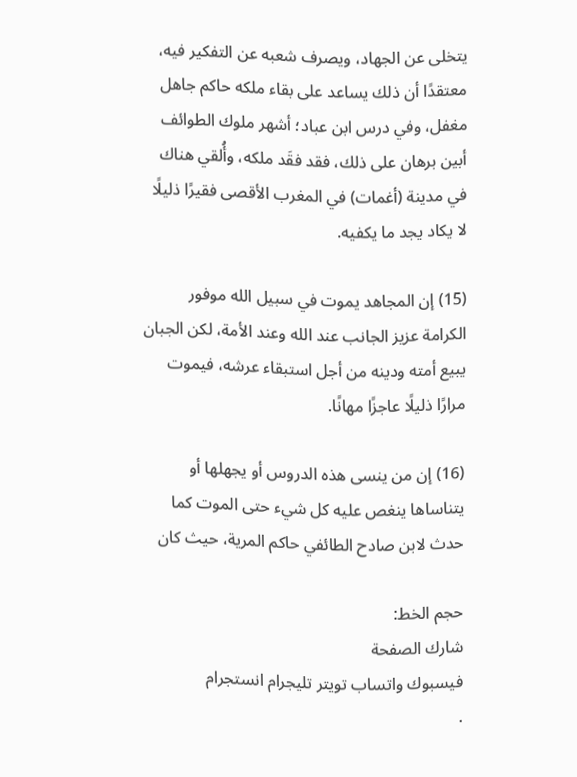يتخلى عن الجهاد، ويصرف شعبه عن التفكير فيه، معتقدًا أن ذلك يساعد على بقاء ملكه حاكم جاهل مغفل، وفي درس ابن عباد؛ أشهر ملوك الطوائف أبين برهان على ذلك، فقد فقَد ملكه، وأُلقي هناك في مدينة (أغمات) في المغرب الأقصى فقيرًا ذليلًا لا يكاد يجد ما يكفيه.

(15) إن المجاهد يموت في سبيل الله موفور الكرامة عزيز الجانب عند الله وعند الأمة، لكن الجبان يبيع أمته ودينه من أجل استبقاء عرشه، فيموت مرارًا ذليلًا عاجزًا مهانًا.

(16) إن من ينسى هذه الدروس أو يجهلها أو يتناساها ينغص عليه كل شيء حتى الموت كما حدث لابن صادح الطائفي حاكم المرية، حيث كان

حجم الخط:
شارك الصفحة
فيسبوك واتساب تويتر تليجرام انستجرام
.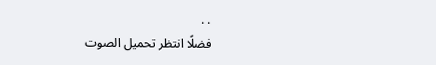. .
فضلًا انتظر تحميل الصوت